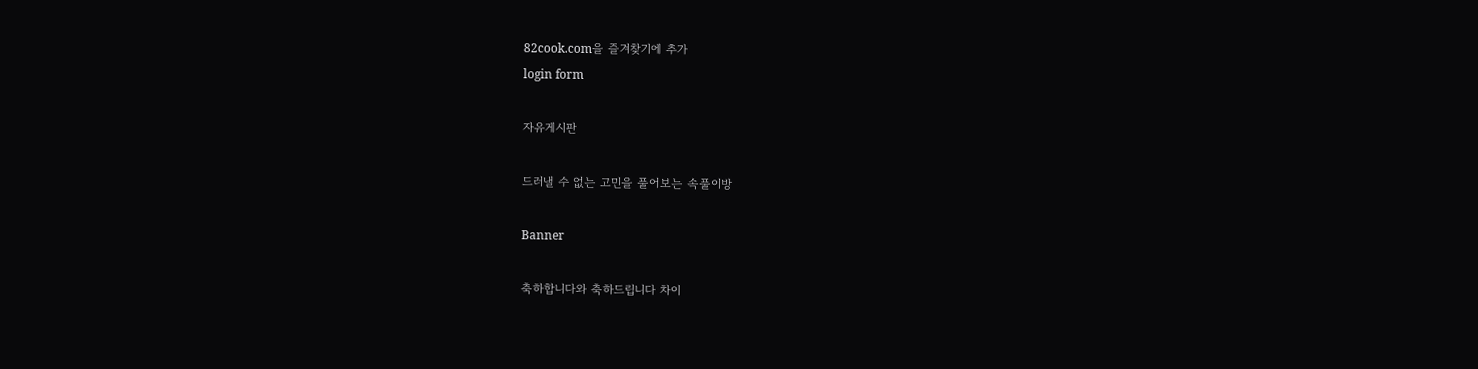82cook.com을 즐겨찾기에 추가
login form

자유게시판

드러낼 수 없는 고민을 풀어보는 속풀이방

Banner

축하합니다와 축하드립니다 차이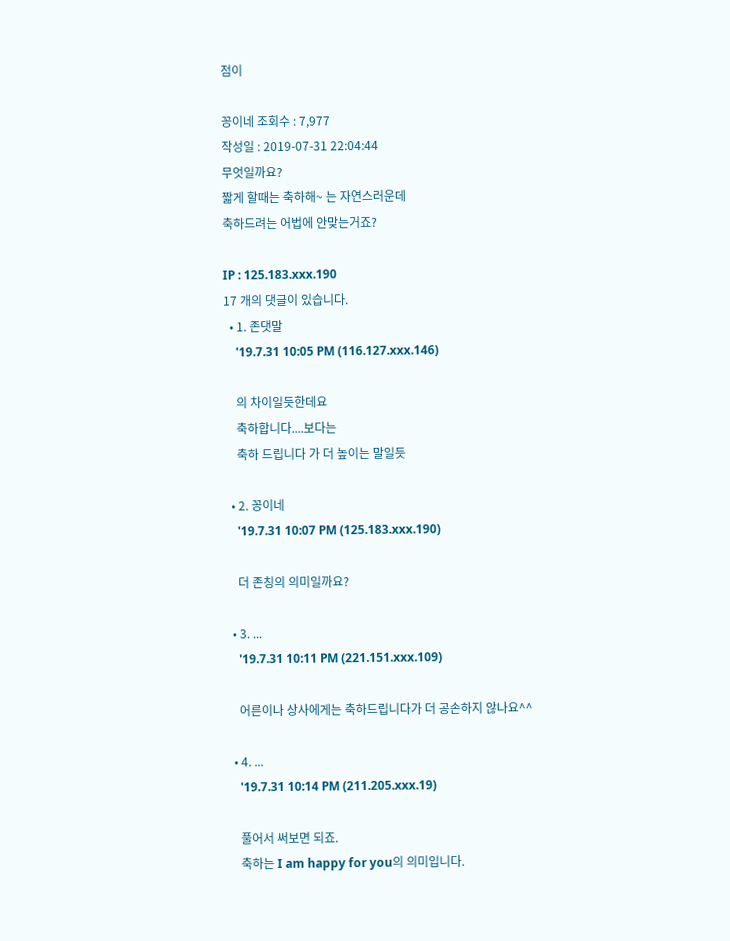점이

꽁이네 조회수 : 7,977
작성일 : 2019-07-31 22:04:44
무엇일까요?
짧게 할때는 축하해~ 는 자연스러운데
축하드려는 어법에 안맞는거죠?

IP : 125.183.xxx.190
17 개의 댓글이 있습니다.
  • 1. 존댓말
    '19.7.31 10:05 PM (116.127.xxx.146)

    의 차이일듯한데요
    축하합니다....보다는
    축하 드립니다 가 더 높이는 말일듯

  • 2. 꽁이네
    '19.7.31 10:07 PM (125.183.xxx.190)

    더 존칭의 의미일까요?

  • 3. ...
    '19.7.31 10:11 PM (221.151.xxx.109)

    어른이나 상사에게는 축하드립니다가 더 공손하지 않나요^^

  • 4. ...
    '19.7.31 10:14 PM (211.205.xxx.19)

    풀어서 써보면 되죠.
    축하는 I am happy for you의 의미입니다.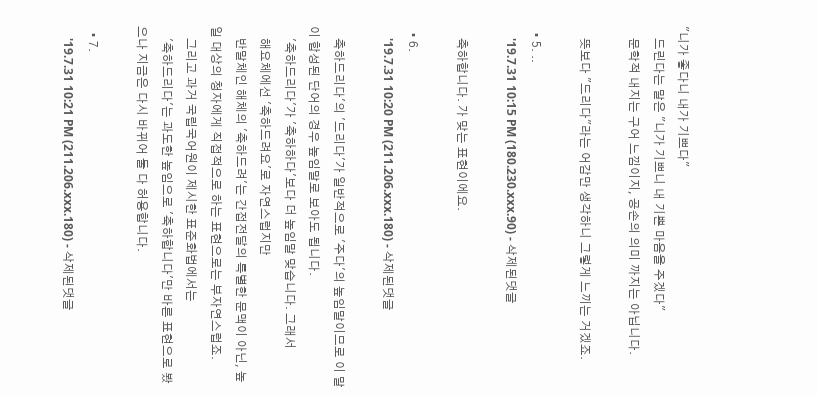"니가 좋다니 내가 기쁘다"
    드린다는 말은 "니가 기쁘니 내 기쁜 마음을 주겠다"
    문학적 내지는 구어 느낌이지, 공손의 의미 까지는 아닙니다.

    뜻보다 "드리다"라는 어감만 생각하니 그렇게 느끼는 거겠죠.

  • 5. ..
    '19.7.31 10:15 PM (180.230.xxx.90) - 삭제된댓글

    축하합니다. 가 맞는 표현이에요.

  • 6.
    '19.7.31 10:20 PM (211.206.xxx.180) - 삭제된댓글

    축하드리다'의 '드리다'가 일반적으로 '주다'의 높임말이므로 이 말이 합성된 단어의 경우 높임말로 보아도 됩니다.
    '축하드리다'가 '축하하다'보다 더 높임말 맞습니다. 그래서
    해요체에선 '축하드려요'로 자연스럽지만
    반말체인 해체의 '축하드려'는 간접전달의 특별한 문맥이 아닌, 높일 대상의 청자에게 직접적으로 하는 표현으로는 부자연스럽죠.
    그리고 과거 국립국어원이 제시한 표준화법에서는
    '축하드리다'는 과도한 높임으로 '축하합니다'만 바른 표현으로 봤으나 지금은 다시 바뀌어 둘 다 허용합니다.

  • 7.
    '19.7.31 10:21 PM (211.206.xxx.180) - 삭제된댓글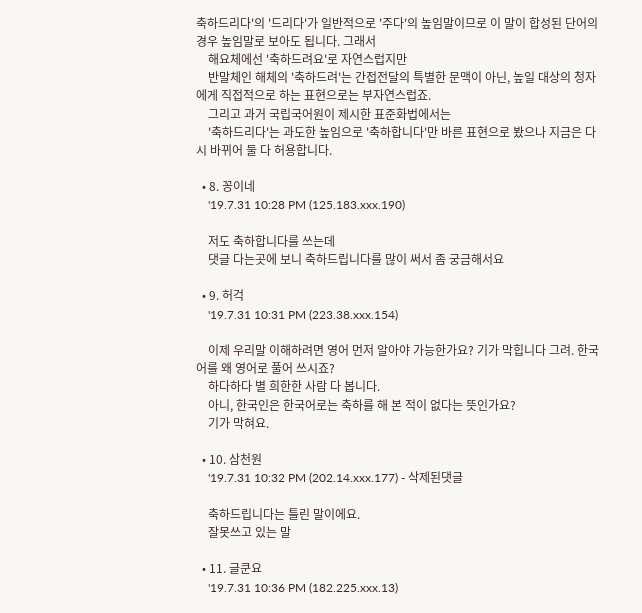축하드리다'의 '드리다'가 일반적으로 '주다'의 높임말이므로 이 말이 합성된 단어의 경우 높임말로 보아도 됩니다. 그래서
    해요체에선 '축하드려요'로 자연스럽지만
    반말체인 해체의 '축하드려'는 간접전달의 특별한 문맥이 아닌, 높일 대상의 청자에게 직접적으로 하는 표현으로는 부자연스럽죠.
    그리고 과거 국립국어원이 제시한 표준화법에서는
    '축하드리다'는 과도한 높임으로 '축하합니다'만 바른 표현으로 봤으나 지금은 다시 바뀌어 둘 다 허용합니다.

  • 8. 꽁이네
    '19.7.31 10:28 PM (125.183.xxx.190)

    저도 축하합니다를 쓰는데
    댓글 다는곳에 보니 축하드립니다를 많이 써서 좀 궁금해서요

  • 9. 허걱
    '19.7.31 10:31 PM (223.38.xxx.154)

    이제 우리말 이해하려면 영어 먼저 알아야 가능한가요? 기가 막힙니다 그려. 한국어를 왜 영어로 풀어 쓰시죠?
    하다하다 별 희한한 사람 다 봅니다.
    아니, 한국인은 한국어로는 축하를 해 본 적이 없다는 뜻인가요?
    기가 막혀요.

  • 10. 삼천원
    '19.7.31 10:32 PM (202.14.xxx.177) - 삭제된댓글

    축하드립니다는 틀린 말이에요.
    잘못쓰고 있는 말

  • 11. 글쿤요
    '19.7.31 10:36 PM (182.225.xxx.13)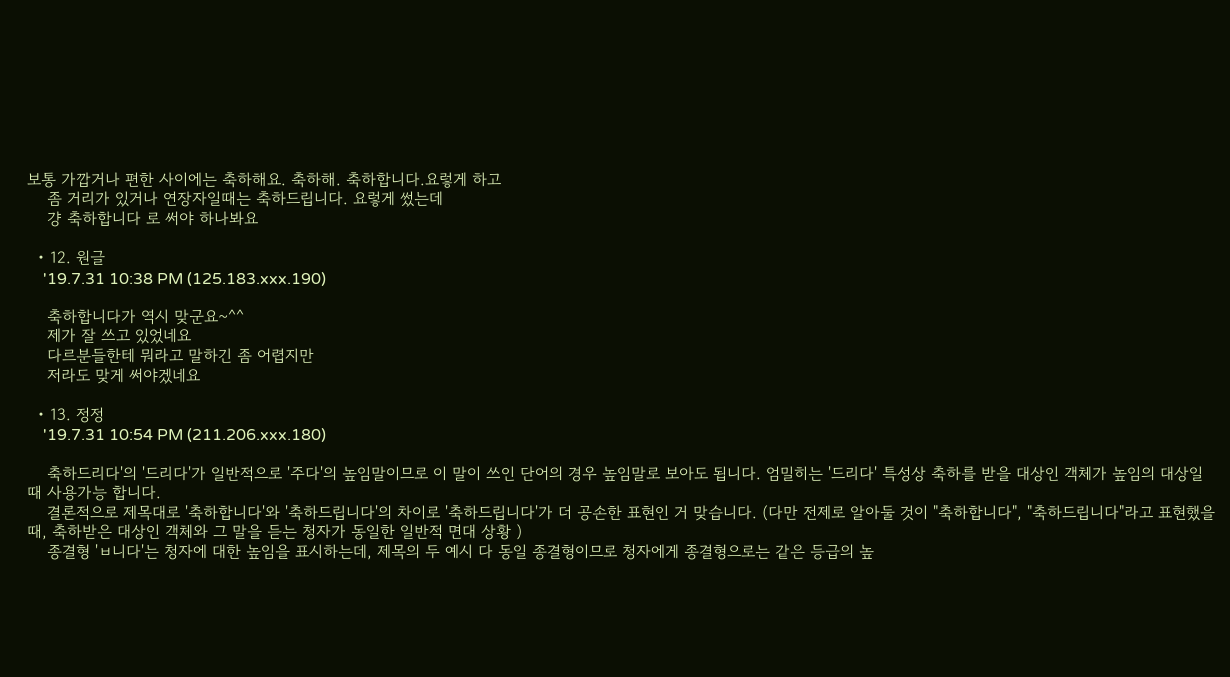보통 가깝거나 편한 사이에는 축하해요. 축하해. 축하합니다.요렇게 하고
    좀 거리가 있거나 연장자일때는 축하드립니다. 요렇게 썼는데
    걍 축하합니다 로 써야 하나봐요

  • 12. 원글
    '19.7.31 10:38 PM (125.183.xxx.190)

    축하합니다가 역시 맞군요~^^
    제가 잘 쓰고 있었네요
    다르분들한테 뭐라고 말하긴 좀 어렵지만
    저라도 맞게 써야겠네요

  • 13. 정정
    '19.7.31 10:54 PM (211.206.xxx.180)

    축하드리다'의 '드리다'가 일반적으로 '주다'의 높임말이므로 이 말이 쓰인 단어의 경우 높임말로 보아도 됩니다. 엄밀히는 '드리다' 특성상 축하를 받을 대상인 객체가 높임의 대상일 때 사용가능 합니다.
    결론적으로 제목대로 '축하합니다'와 '축하드립니다'의 차이로 '축하드립니다'가 더 공손한 표현인 거 맞습니다. (다만 전제로 알아둘 것이 "축하합니다", "축하드립니다"라고 표현했을 때, 축하받은 대상인 객체와 그 말을 듣는 청자가 동일한 일반적 면대 상황 )
    종결형 'ㅂ니다'는 청자에 대한 높임을 표시하는데, 제목의 두 예시 다 동일 종결형이므로 청자에게 종결형으로는 같은 등급의 높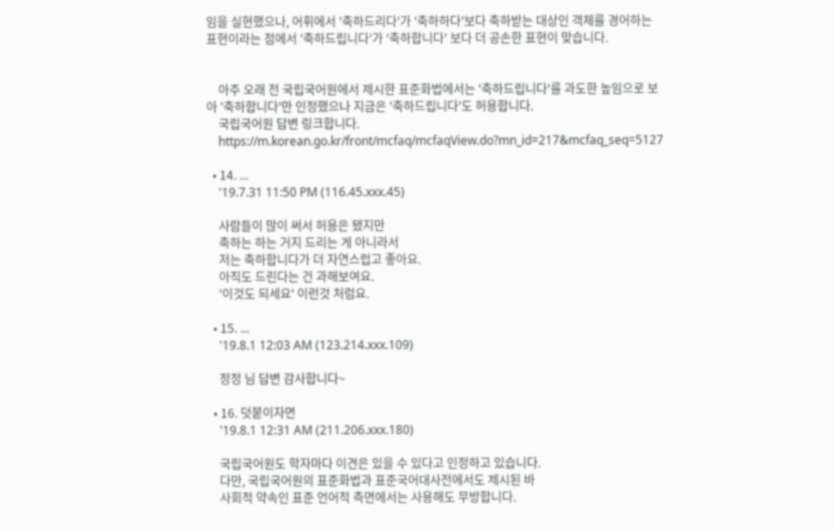임을 실현했으나, 어휘에서 '축하드리다'가 '축하하다'보다 축하받는 대상인 객체를 경어하는 표현이라는 점에서 '축하드립니다'가 '축하합니다' 보다 더 공손한 표현이 맞습니다.


    아주 오래 전 국립국어원에서 제시한 표준화법에서는 '축하드립니다'를 과도한 높임으로 보아 '축하합니다'만 인정했으나 지금은 '축하드립니다'도 허용합니다.
    국립국어원 답변 링크합니다.
    https://m.korean.go.kr/front/mcfaq/mcfaqView.do?mn_id=217&mcfaq_seq=5127

  • 14. ...
    '19.7.31 11:50 PM (116.45.xxx.45)

    사람들이 많이 써서 허용은 됐지만
    축하는 하는 거지 드리는 게 아니라서
    저는 축하합니다가 더 자연스럽고 좋아요.
    아직도 드린다는 건 과해보여요.
    '이것도 되세요' 이런것 처럼요.

  • 15. ...
    '19.8.1 12:03 AM (123.214.xxx.109)

    정정 님 답변 감사합니다~

  • 16. 덧붙이자면
    '19.8.1 12:31 AM (211.206.xxx.180)

    국립국어원도 학자마다 이견은 있을 수 있다고 인정하고 있습니다.
    다만, 국립국어원의 표준화법과 표준국어대사전에서도 제시된 바
    사회적 약속인 표준 언어적 측면에서는 사용해도 무방합니다.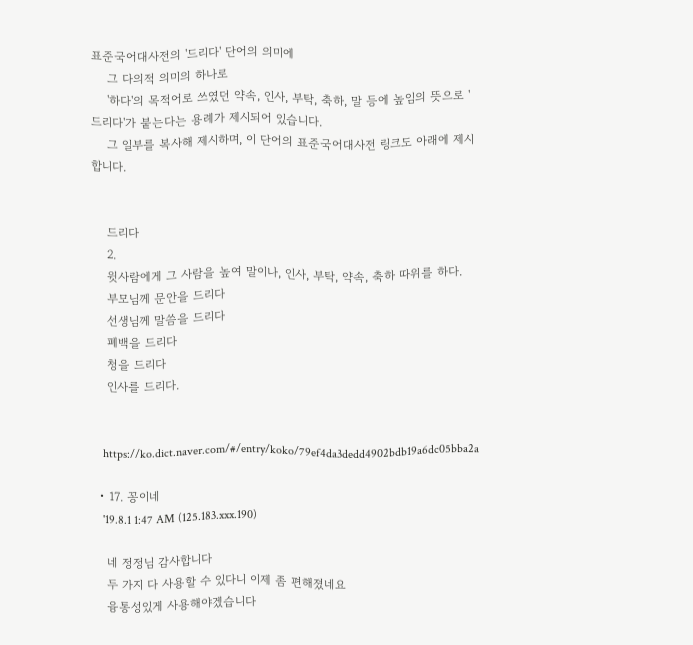표준국어대사전의 '드리다' 단어의 의미에
    그 다의적 의미의 하나로
    '하다'의 목적어로 쓰였던 약속, 인사, 부탁, 축하, 말 등에 높임의 뜻으로 '드리다'가 붙는다는 용례가 제시되어 있습니다.
    그 일부를 복사해 제시하며, 이 단어의 표준국어대사전 링크도 아래에 제시합니다.


    드리다
    2.
    윗사람에게 그 사람을 높여 말이나, 인사, 부탁, 약속, 축하 따위를 하다.
    부모님께 문안을 드리다
    선생님께 말씀을 드리다
    폐백을 드리다
    청을 드리다
    인사를 드리다.


    https://ko.dict.naver.com/#/entry/koko/79ef4da3dedd4902bdb19a6dc05bba2a

  • 17. 꽁이네
    '19.8.1 1:47 AM (125.183.xxx.190)

    네 정정님 감사합니다
    두 가지 다 사용할 수 있다니 이제 좀 편해졌네요
    융통성있게 사용해야겠습니다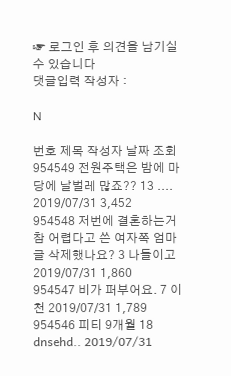☞ 로그인 후 의견을 남기실 수 있습니다
댓글입력 작성자 :

N

번호 제목 작성자 날짜 조회
954549 전원주택은 밤에 마당에 날벌레 많죠?? 13 .... 2019/07/31 3,452
954548 저번에 결혼하는거 참 어렵다고 쓴 여자쪽 엄마글 삭제했나요? 3 나들이고 2019/07/31 1,860
954547 비가 퍼부어요. 7 이천 2019/07/31 1,789
954546 피티 9개월 18 dnsehd.. 2019/07/31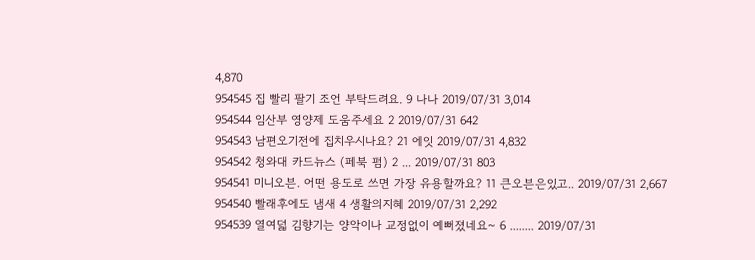4,870
954545 집 빨리 팔기 조언 부탁드려요. 9 나나 2019/07/31 3,014
954544 임산부 영양제 도움주세요 2 2019/07/31 642
954543 남편오기전에 집치우시나요? 21 에잇 2019/07/31 4,832
954542 청와대 카드뉴스 (페북 펌) 2 ... 2019/07/31 803
954541 미니오븐. 어떤 용도로 쓰면 가장 유용할까요? 11 큰오븐은있고.. 2019/07/31 2,667
954540 빨래후에도 냄새 4 생활의지혜 2019/07/31 2,292
954539 열여덟 김향기는 양악이나 교정없이 예뻐졌네요~ 6 ........ 2019/07/31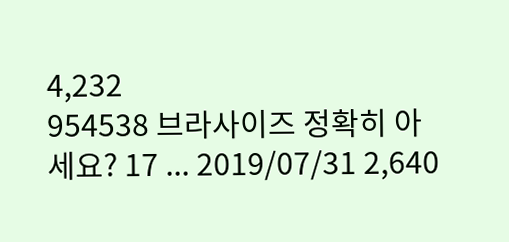4,232
954538 브라사이즈 정확히 아세요? 17 ... 2019/07/31 2,640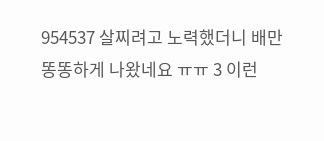954537 살찌려고 노력했더니 배만 똥똥하게 나왔네요 ㅠㅠ 3 이런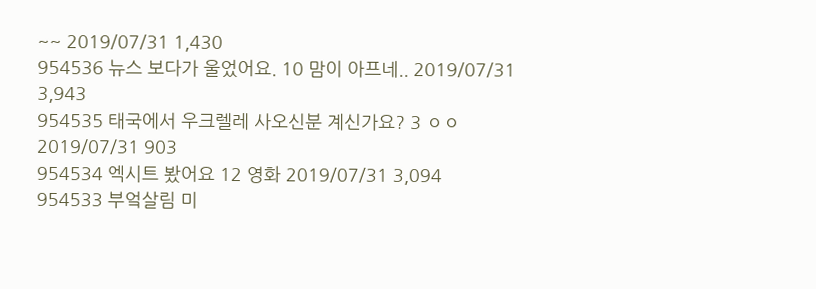~~ 2019/07/31 1,430
954536 뉴스 보다가 울었어요. 10 맘이 아프네.. 2019/07/31 3,943
954535 태국에서 우크렐레 사오신분 계신가요? 3 ㅇㅇ 2019/07/31 903
954534 엑시트 봤어요 12 영화 2019/07/31 3,094
954533 부엌살림 미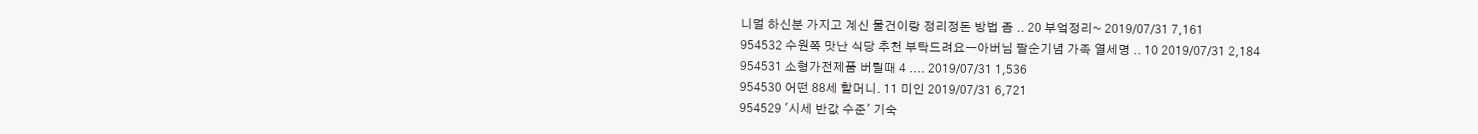니멀 하신분 가지고 계신 물건이랑 정리정돈 방법 좀 .. 20 부엌정리~ 2019/07/31 7,161
954532 수원쪽 맛난 식당 추천 부탁드려요ㅡ아버님 팔순기념 가족 열세명 .. 10 2019/07/31 2,184
954531 소형가전제품 버릴때 4 .... 2019/07/31 1,536
954530 어떤 88세 할머니. 11 미인 2019/07/31 6,721
954529 '시세 반값 수준' 기숙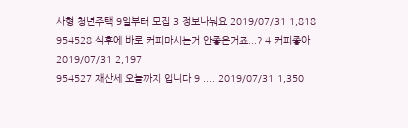사형 청년주택 9일부터 모집 3 정보나눠요 2019/07/31 1,818
954528 식후에 바로 커피마시는거 안좋은거죠...? 4 커피좋아 2019/07/31 2,197
954527 재산세 오늘까지 입니다 9 .... 2019/07/31 1,350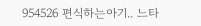954526 편식하는아기.. 느타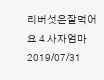리버섯은잘먹어요 4 사자엄마 2019/07/31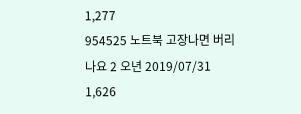1,277
954525 노트북 고장나면 버리나요 2 오년 2019/07/31 1,626